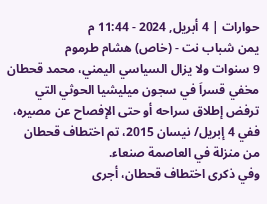حوارات | 4 أبريل, 2024 - 11:44 م
يمن شباب نت - (خاص) هشام طرموم
9 سنوات ولا يزال السياسي اليمني، محمد قحطان مخفي قسراَ في سجون ميليشيا الحوثي التي ترفض إطلاق سراحه أو حتى الإفصاح عن مصيره، ففي 4 إبريل/ نيسان 2015، تم اختطاف قحطان من منزلة في العاصمة صنعاء.
وفي ذكرى اختطاف قحطان، أجرى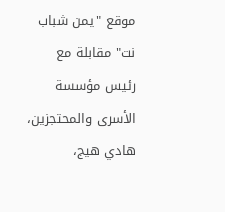موقع "يمن شباب نت" مقابلة مع رئيس مؤسسة الأسرى والمحتجزين، هادي هيج،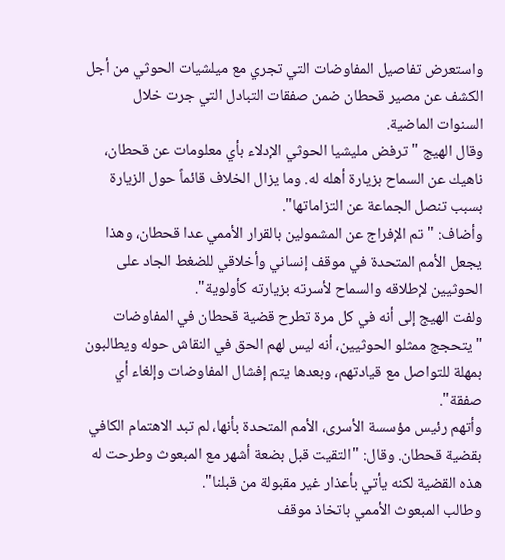واستعرض تفاصيل المفاوضات التي تجري مع ميلشيات الحوثي من أجل الكشف عن مصير قحطان ضمن صفقات التبادل التي جرت خلال السنوات الماضية.
وقال الهيج "ترفض مليشيا الحوثي الإدلاء بأي معلومات عن قحطان، ناهيك عن السماح بزيارة أهله له. وما يزال الخلاف قائماً حول الزيارة بسبب تنصل الجماعة عن التزاماتها".
وأضاف: "تم الإفراج عن المشمولين بالقرار الأممي عدا قحطان، وهذا يجعل الأمم المتحدة في موقف إنساني وأخلاقي للضغط الجاد على الحوثيين لإطلاقه والسماح لأسرته بزيارته كأولوية".
ولفت الهيج إلى أنه في كل مرة تطرح قضية قحطان في المفاوضات "يتحجج ممثلو الحوثيين، أنه ليس لهم الحق في النقاش حوله ويطالبون بمهلة للتواصل مع قيادتهم، وبعدها يتم إفشال المفاوضات وإلغاء أي صفقة".
وأتهم رئيس مؤسسة الأسرى، الأمم المتحدة بأنها، لم تبد الاهتمام الكافي بقضية قحطان. وقال: "التقيت قبل بضعة أشهر مع المبعوث وطرحت له هذه القضية لكنه يأتي بأعذار غير مقبولة من قبلنا".
وطالب المبعوث الأممي باتخاذ موقف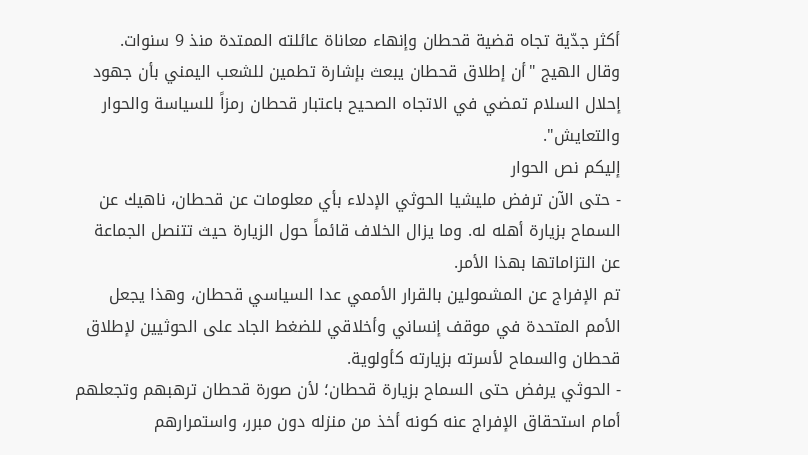أكثر جدّية تجاه قضية قحطان وإنهاء معاناة عائلته الممتدة منذ 9 سنوات.
وقال الهيج "أن إطلاق قحطان يبعث بإشارة تطمين للشعب اليمني بأن جهود إحلال السلام تمضي في الاتجاه الصحيح باعتبار قحطان رمزاً للسياسة والحوار والتعايش".
إليكم نص الحوار
- حتى الآن ترفض مليشيا الحوثي الإدلاء بأي معلومات عن قحطان، ناهيك عن السماح بزيارة أهله له. وما يزال الخلاف قائماً حول الزيارة حيث تتنصل الجماعة عن التزاماتها بهذا الأمر.
تم الإفراج عن المشمولين بالقرار الأممي عدا السياسي قحطان، وهذا يجعل الأمم المتحدة في موقف إنساني وأخلاقي للضغط الجاد على الحوثيين لإطلاق قحطان والسماح لأسرته بزيارته كأولوية.
- الحوثي يرفض حتى السماح بزيارة قحطان؛ لأن صورة قحطان ترهبهم وتجعلهم أمام استحقاق الإفراج عنه كونه أخذ من منزله دون مبرر، واستمرارهم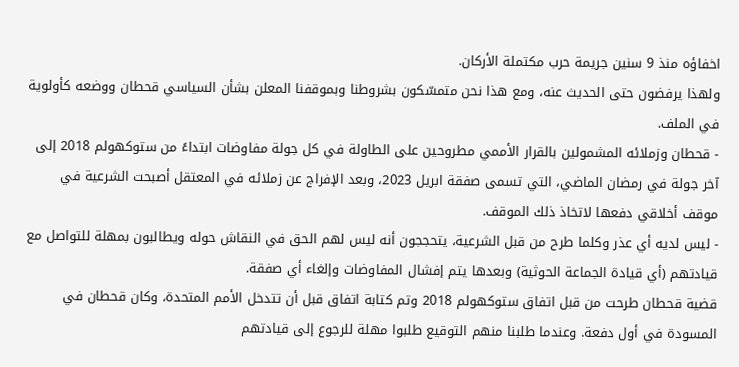اخفاؤه منذ 9 سنين جريمة حرب مكتملة الأركان.
ولهذا يرفضون حتى الحديث عنه، ومع هذا نحن متمسّكون بشروطنا وبموقفنا المعلن بشأن السياسي قحطان ووضعه كأولوية في الملف.
- قحطان وزملائه المشمولين بالقرار الأممي مطروحين على الطاولة في كل جولة مفاوضات ابتداءً من ستوكهولم 2018 إلى آخر جولة في رمضان الماضي، التي تسمى صفقة ابريل 2023، وبعد الإفراج عن زملائه في المعتقل أصبحت الشرعية في موقف أخلاقي دفعها لاتخاذ ذلك الموقف.
- ليس لديه أي عذر وكلما طرح من قبل الشرعية، يتحججون أنه ليس لهم الحق في النقاش حوله ويطالبون بمهلة للتواصل مع قيادتهم (أي قيادة الجماعة الحوثية) وبعدها يتم إفشال المفاوضات وإلغاء أي صفقة.
قضية قحطان طرحت من قبل اتفاق ستوكهولم 2018 وتم كتابة اتفاق قبل أن تتدخل الأمم المتحدة، وكان قحطان في المسودة في أول دفعة. وعندما طلبنا منهم التوقيع طلبوا مهلة للرجوع إلى قيادتهم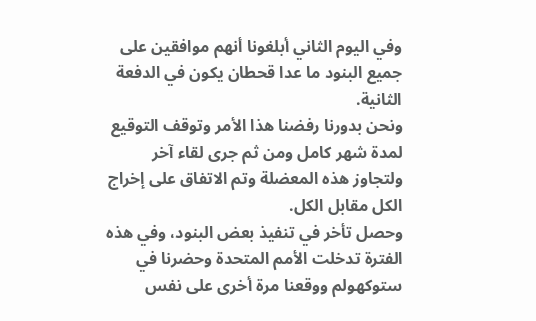وفي اليوم الثاني أبلغونا أنهم موافقين على جميع البنود ما عدا قحطان يكون في الدفعة الثانية.
ونحن بدورنا رفضنا هذا الأمر وتوقف التوقيع لمدة شهر كامل ومن ثم جرى لقاء آخر ولتجاوز هذه المعضلة وتم الاتفاق على إخراج الكل مقابل الكل.
وحصل تأخر في تنفيذ بعض البنود، وفي هذه الفترة تدخلت الأمم المتحدة وحضرنا في ستوكهولم ووقعنا مرة أخرى على نفس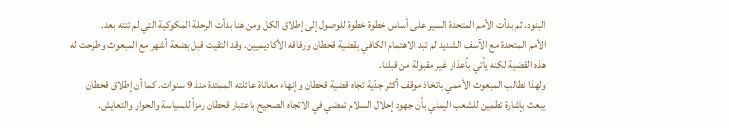البنود، ثم بدأت الأمم المتحدة السير على أساس خطوة خطوة للوصول إلى إطلاق الكل ومن هنا بدأت الرحلة المكوكية التي لم تنته بعد.
الأمم المتحدة مع الآسف الشديد لم تبد الاهتمام الكافي بقضية قحطان ورفاقه الأكاديميين. وقد التقيت قبل بضعة أشهر مع المبعوث وطرحت له هذه القضية لكنه يأتي بأعذار غير مقبولة من قبلنا.
ولهذا نطالب المبعوث الأممي باتخاذ موقف أكثر جدّية تجاه قضية قحطان وإنهاء معاناة عائلته الممتدة منذ 9 سنوات. كما أن إطلاق قحطان يبعث بإشارة تطمين للشعب اليمني بأن جهود إحلال السلام تمضي في الاتجاه الصحيح باعتبار قحطان رمزاً للسياسة والحوار والتعايش.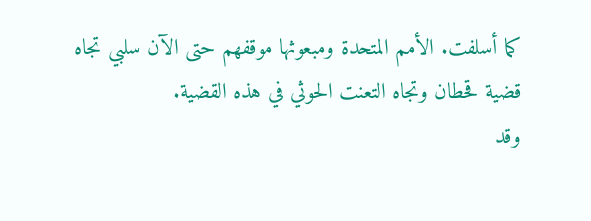كما أسلفت. الأمم المتحدة ومبعوثها موقفهم حتى الآن سلبي تجاه قضية قحطان وتجاه التعنت الحوثي في هذه القضية.
وقد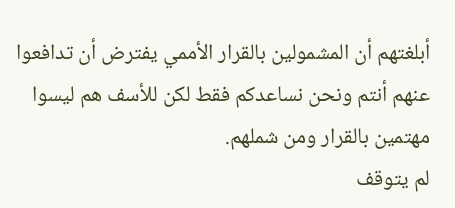أبلغتهم أن المشمولين بالقرار الأممي يفترض أن تدافعوا عنهم أنتم ونحن نساعدكم فقط لكن للأسف هم ليسوا مهتمين بالقرار ومن شملهم.
لم يتوقف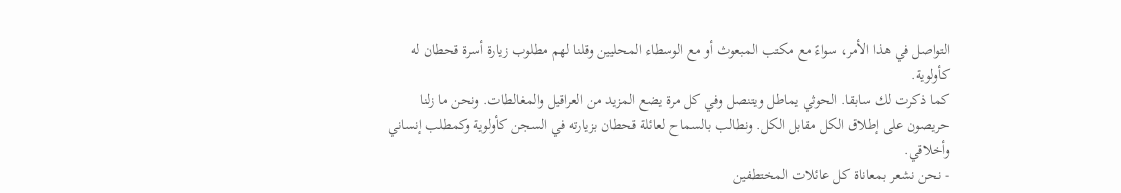التواصل في هذا الأمر، سواءً مع مكتب المبعوث أو مع الوسطاء المحليين وقلنا لهم مطلوب زيارة أسرة قحطان له كأولوية.
كما ذكرت لك سابقا. الحوثي يماطل ويتنصل وفي كل مرة يضع المزيد من العراقيل والمغالطات. ونحن ما زلنا حريصون على إطلاق الكل مقابل الكل. ونطالب بالسماح لعائلة قحطان بزيارته في السجن كأولوية وكمطلب إنساني وأخلاقي.
- نحن نشعر بمعاناة كل عائلات المختطفين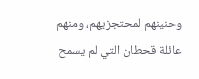وحنينهم لمحتجزيهم، ومنهم عائلة قحطان التي لم يسمح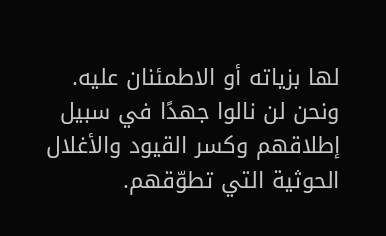لها بزياته أو الاطمئنان عليه. ونحن لن نالوا جهدًا في سبيل إطلاقهم وكسر القيود والأغلال الحوثية التي تطوّقهم.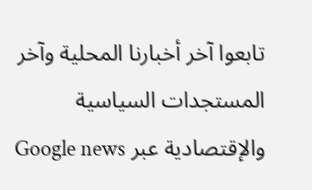تابعوا آخر أخبارنا المحلية وآخر المستجدات السياسية والإقتصادية عبر Google news